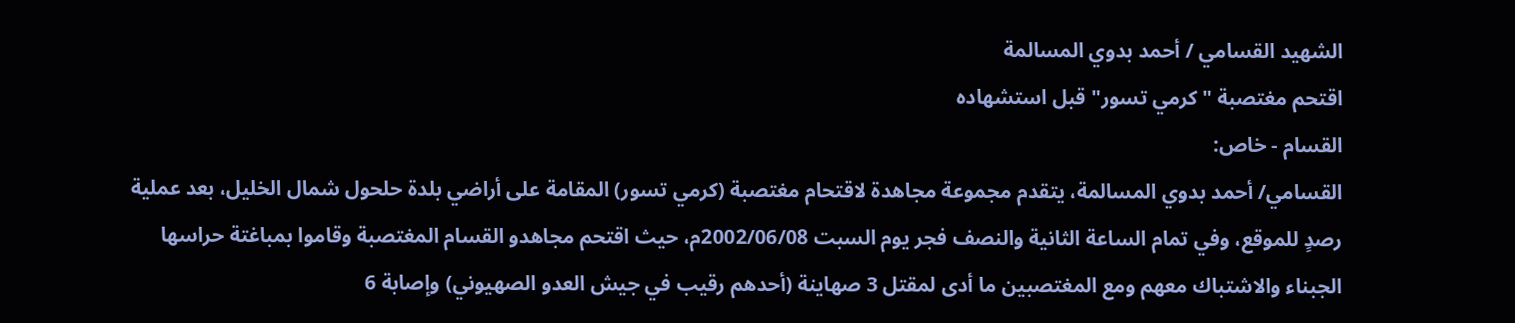الشهيد القسامي / أحمد بدوي المسالمة
اقتحم مغتصبة "كرمي تسور" قبل استشهاده
القسام - خاص:
القسامي/ أحمد بدوي المسالمة، يتقدم مجموعة مجاهدة لاقتحام مغتصبة (كرمي تسور) المقامة على أراضي بلدة حلحول شمال الخليل، بعد عملية رصدٍ للموقع، وفي تمام الساعة الثانية والنصف فجر يوم السبت 2002/06/08م، حيث اقتحم مجاهدو القسام المغتصبة وقاموا بمباغتة حراسها الجبناء والاشتباك معهم ومع المغتصبين ما أدى لمقتل 3 صهاينة (أحدهم رقيب في جيش العدو الصهيوني) وإصابة 6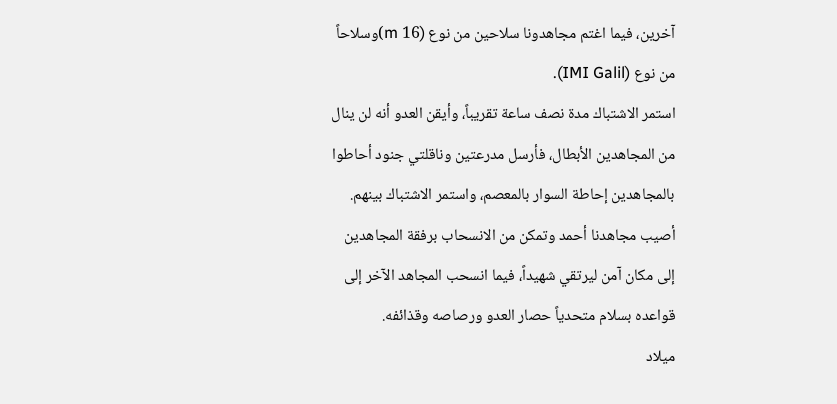آخرين، فيما اغتم مجاهدونا سلاحين من نوع (m 16)وسلاحاً من نوع (IMI Galil).
استمر الاشتباك مدة نصف ساعة تقريباً، وأيقن العدو أنه لن ينال من المجاهدين الأبطال، فأرسل مدرعتين وناقلتي جنود أحاطوا بالمجاهدين إحاطة السوار بالمعصم، واستمر الاشتباك بينهم.
أصيب مجاهدنا أحمد وتمكن من الانسحاب برفقة المجاهدين إلى مكان آمن ليرتقي شهيداً، فيما انسحب المجاهد الآخر إلى قواعده بسلام متحدياً حصار العدو ورصاصه وقذائفه.
ميلاد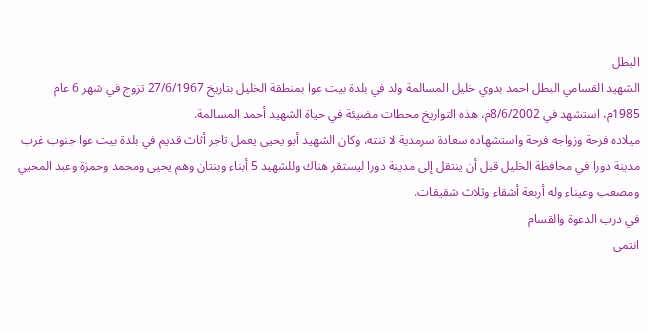البطل
الشهيد القسامي البطل احمد بدوي خليل المسالمة ولد في بلدة بيت عوا بمنطقة الخليل بتاريخ 27/6/1967 تزوج في شهر 6 عام 1985م، استشهد في 8/6/2002م، هذه التواريخ محطات مضيئة في حياة الشهيد أحمد المسالمة.
ميلاده فرحة وزواجه فرحة واستشهاده سعادة سرمدية لا تنته، وكان الشهيد أبو يحيى يعمل تاجر أثاث قديم في بلدة بيت عوا جنوب غرب مدينة دورا في محافظة الخليل قبل أن ينتقل إلى مدينة دورا ليستقر هناك وللشهيد 5 أبناء وبنتان وهم يحيى ومحمد وحمزة وعبد المحيي ومصعب وعيناء وله أربعة أشقاء وثلاث شقيقات.
في درب الدعوة والقسام
انتمى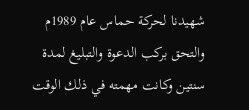شهيدنا لحركة حماس عام 1989م والتحق بركب الدعوة والتبليغ لمدة سنتين وكانت مهمته في ذلك الوقت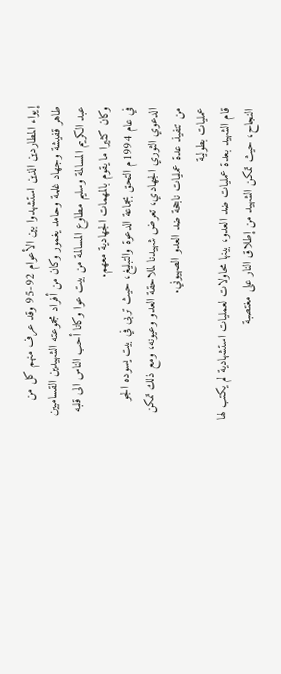إيواء المطاردين الذين استشهدوا بين الأعوام 92-95 وقد عرف منهم كل من طاهر قفيشة وجهاد غلمة وحامد يغمور وكان من أفراد مجموعته الشهيدين القساميين عبد الكريم المسالمة وسليم مطاوع المسالمة من بيت عوا وكانا أحب الناس الى قلبه وكان كثيرا ما يقوم بالمهمات الجهادية معهم.
في عام 1994م التحق بجماعة الدعوة والتبليغ، حيث تربى في بيت يسوده الجو الدعوي الثوري الجهادي، تعرض شهيدنا لملاحقة العدو وعيونه، ومع ذلك تمكن من تنفيذ عدة عمليات ناجحة ضد العدو الصهيوني.
عمليات بطولية
قام الشهيد بعدة عمليات ضد العدو، بينها محاولات لعمليات استشهادية لم يكتب لها النجاح، حيث تمكن الشهيد من إطلاق النار على مغتصبة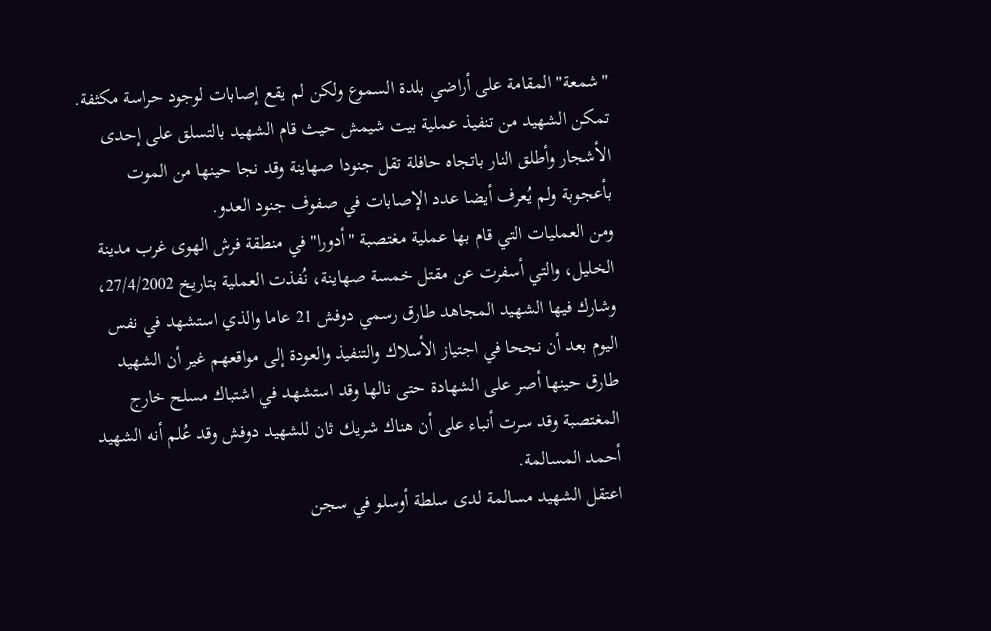"شمعة" المقامة على أراضي بلدة السموع ولكن لم يقع إصابات لوجود حراسة مكثفة.
تمكن الشهيد من تنفيذ عملية بيت شيمش حيث قام الشهيد بالتسلق على إحدى الأشجار وأطلق النار باتجاه حافلة تقل جنودا صهاينة وقد نجا حينها من الموت بأعجوبة ولم يُعرف أيضا عدد الإصابات في صفوف جنود العدو.
ومن العمليات التي قام بها عملية مغتصبة "أدورا" في منطقة فرش الهوى غرب مدينة الخليل، والتي أسفرت عن مقتل خمسة صهاينة، نُفذت العملية بتاريخ 27/4/2002، وشارك فيها الشهيد المجاهد طارق رسمي دوفش 21 عاما والذي استشهد في نفس اليوم بعد أن نجحا في اجتياز الأسلاك والتنفيذ والعودة إلى مواقعهم غير أن الشهيد طارق حينها أصر على الشهادة حتى نالها وقد استشهد في اشتباك مسلح خارج المغتصبة وقد سرت أنباء على أن هناك شريك ثان للشهيد دوفش وقد عُلم أنه الشهيد أحمد المسالمة.
اعتقل الشهيد مسالمة لدى سلطة أوسلو في سجن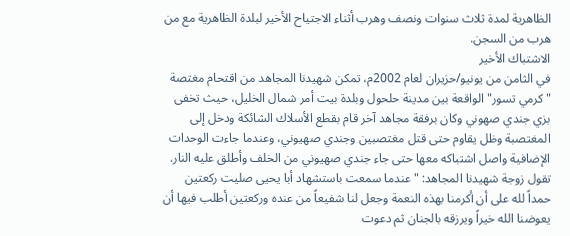الظاهرية لمدة ثلاث سنوات ونصف وهرب أثناء الاجتياح الأخير لبلدة الظاهرية مع من هرب من السجن.
الاشتباك الأخير
في الثامن من يونيو/حزيران لعام 2002م، تمكن شهيدنا المجاهد من اقتحام مغتصة "كرمي تسور" الواقعة بين مدينة حلحول وبلدة بيت أمر شمال الخليل، حيث تخفى بزي جندي صهوني وكان برفقة مجاهد آخر قام بقطع الأسلاك الشائكة ودخل إلى المغتصبة وظل يقاوم حتى قتل مغتصبين وجندي صهيوني، وعندما جاءت الوحدات الإضافية واصل اشتباكه معها حتى جاء جندي صهيوني من الخلف وأطلق عليه النار.
تقول زوجة شهيدنا المجاهد: "عندما سمعت باستشهاد أبا يحيى صليت ركعتين حمداً لله على أن أكرمنا بهذه النعمة وجعل لنا شفيعاً من عنده وركعتين أطلب فيها أن يعوضنا الله خيراً ويرزقه بالجنان ثم دعوت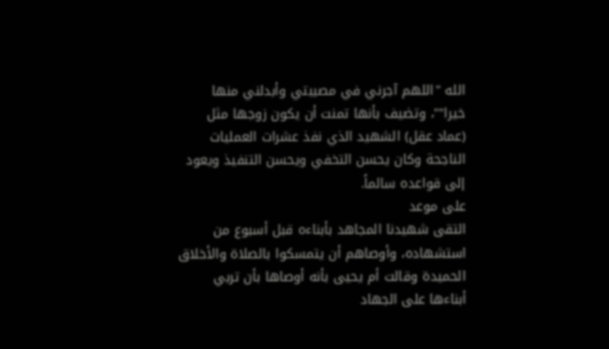الله "اللهم آجرني في مصيبتي وأبدلني منها خيرا""، وتضيف بأنها تمنت أن يكون زوجها مثل (عماد عقل) الشهيد الذي نفذ عشرات العمليات الناجحة وكان يحسن التخفي ويحسن التنفيذ ويعود إلى قواعده سالماً.
على موعد
التقى شهيدنا المجاهد بأبناءه قبل أسبوع من استشهاده، وأوصاهم أن يتمسكوا بالصلاة والأخلاق الحميدة وقالت أم يحيى بأنه أوصاها بأن تربي أبناءها على الجهاد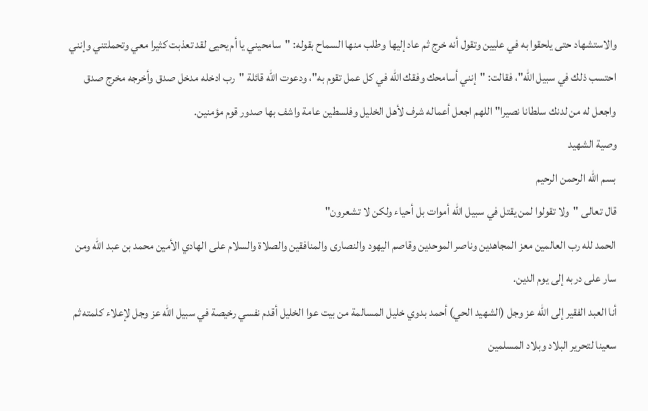والاستشهاد حتى يلحقوا به في عليين وتقول أنه خرج ثم عاد إليها وطلب منها السماح بقوله: "سامحيني يا أم يحيى لقد تعذبت كثيرا معي وتحملتني وإنني احتسب ذلك في سبيل الله"، فقالت: "إنني أسامحك وفقك الله في كل عمل تقوم به"، ودعوت الله قائلة "رب ادخله مدخل صدق وأخرجه مخرج صدق واجعل له من لدنك سلطانا نصيرا" اللهم اجعل أعماله شرف لأهل الخليل وفلسطين عامة واشف بها صدور قوم مؤمنين.
وصية الشهيد
بسم الله الرحمن الرحيم
قال تعالى "ولا تقولوا لمن يقتل في سبيل الله أموات بل أحياء ولكن لا تشعرون"
الحمد لله رب العالمين معز المجاهدين وناصر الموحدين وقاصم اليهود والنصارى والمنافقين والصلاة والسلام على الهادي الأمين محمد بن عبد الله ومن سار على دربه إلى يوم الدين.
أنا العبد الفقير إلى الله عز وجل (الشهيد الحي) أحمد بدوي خليل المسالمة من بيت عوا الخليل أقدم نفسي رخيصة في سبيل الله عز وجل لإعلاء كلمته ثم سعينا لتحرير البلاد وبلاد المسلمين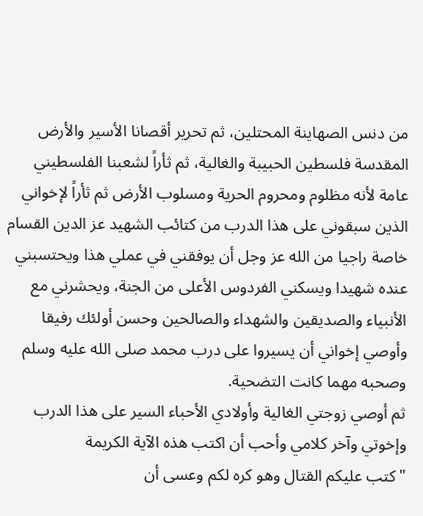من دنس الصهاينة المحتلين، ثم تحرير أقصانا الأسير والأرض المقدسة فلسطين الحبيبة والغالية، ثم ثأراً لشعبنا الفلسطيني عامة لأنه مظلوم ومحروم الحرية ومسلوب الأرض ثم ثأراً لإخواني الذين سبقوني على هذا الدرب من كتائب الشهيد عز الدين القسام خاصة راجيا من الله عز وجل أن يوفقني في عملي هذا ويحتسبني عنده شهيدا ويسكني الفردوس الأعلى من الجنة، ويحشرني مع الأنبياء والصديقين والشهداء والصالحين وحسن أولئك رفيقا وأوصي إخواني أن يسيروا على درب محمد صلى الله عليه وسلم وصحبه مهما كانت التضحية.
ثم أوصي زوجتي الغالية وأولادي الأحباء السير على هذا الدرب وإخوتي وآخر كلامي وأحب أن اكتب هذه الآية الكريمة
"كتب عليكم القتال وهو كره لكم وعسى أن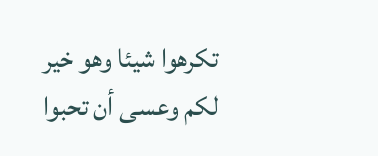تكرهوا شيئا وهو خير لكم وعسى أن تحبوا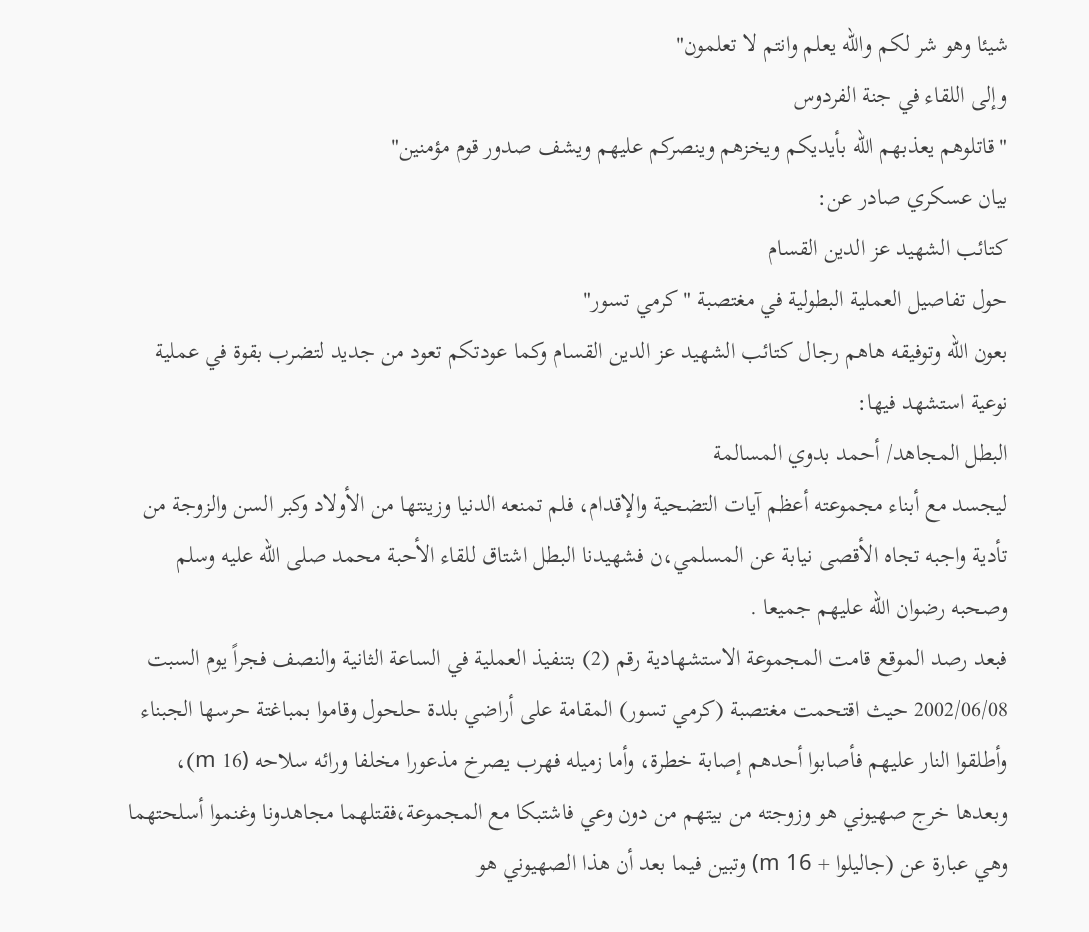شيئا وهو شر لكم والله يعلم وانتم لا تعلمون"
وإلى اللقاء في جنة الفردوس
"قاتلوهم يعذبهم الله بأيديكم ويخزهم وينصركم عليهم ويشف صدور قوم مؤمنين"
بيان عسكري صادر عن:
كتائب الشهيد عز الدين القسام
حول تفاصيل العملية البطولية في مغتصبة "كرمي تسور"
بعون الله وتوفيقه هاهم رجال كتائب الشهيد عز الدين القسام وكما عودتكم تعود من جديد لتضرب بقوة في عملية نوعية استشهد فيها:
البطل المجاهد/ أحمد بدوي المسالمة
ليجسد مع أبناء مجموعته أعظم آيات التضحية والإقدام، فلم تمنعه الدنيا وزينتها من الأولاد وكبر السن والزوجة من تأدية واجبه تجاه الأقصى نيابة عن المسلمي،ن فشهيدنا البطل اشتاق للقاء الأحبة محمد صلى الله عليه وسلم وصحبه رضوان الله عليهم جميعا .
فبعد رصد الموقع قامت المجموعة الاستشهادية رقم (2) بتنفيذ العملية في الساعة الثانية والنصف فجراً يوم السبت 2002/06/08 حيث اقتحمت مغتصبة (كرمي تسور) المقامة على أراضي بلدة حلحول وقاموا بمباغتة حرسها الجبناء وأطلقوا النار عليهم فأصابوا أحدهم إصابة خطرة، وأما زميله فهرب يصرخ مذعورا مخلفا ورائه سلاحه (m 16)، وبعدها خرج صهيوني هو وزوجته من بيتهم من دون وعي فاشتبكا مع المجموعة،فقتلهما مجاهدونا وغنموا أسلحتهما وهي عبارة عن (جاليلوا + m 16) وتبين فيما بعد أن هذا الصهيوني هو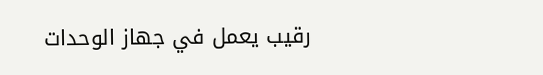رقيب يعمل في جهاز الوحدات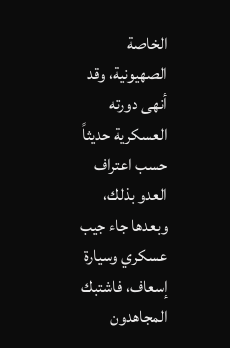الخاصة الصهيونية، وقد أنهى دورته العسكرية حديثاً حسب اعتراف العدو بذلك، وبعدها جاء جيب عسكري وسيارة إسعاف، فاشتبك المجاهدون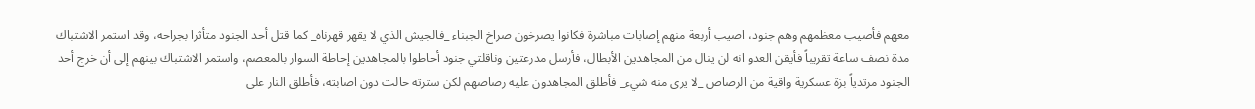معهم فأصيب معظمهم وهم جنود، اصيب أربعة منهم إصابات مباشرة فكانوا يصرخون صراخ الجبناء _فالجيش الذي لا يقهر قهرناه_ كما قتل أحد الجنود متأثرا بجراحه، وقد استمر الاشتباك مدة نصف ساعة تقريباً فأيقن العدو انه لن ينال من المجاهدين الأبطال، فأرسل مدرعتين وناقلتي جنود أحاطوا بالمجاهدين إحاطة السوار بالمعصم، واستمر الاشتباك بينهم إلى أن خرج أحد الجنود مرتدياً بزة عسكرية واقية من الرصاص _لا يرى منه شيء_ فأطلق المجاهدون عليه رصاصهم لكن سترته حالت دون اصابته، فأطلق النار على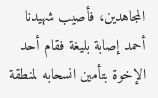المجاهدين، فأصيب شهيدنا أحمد إصابة بليغة فقام أحد الإخوة بتأمين انسحابه لمنطقة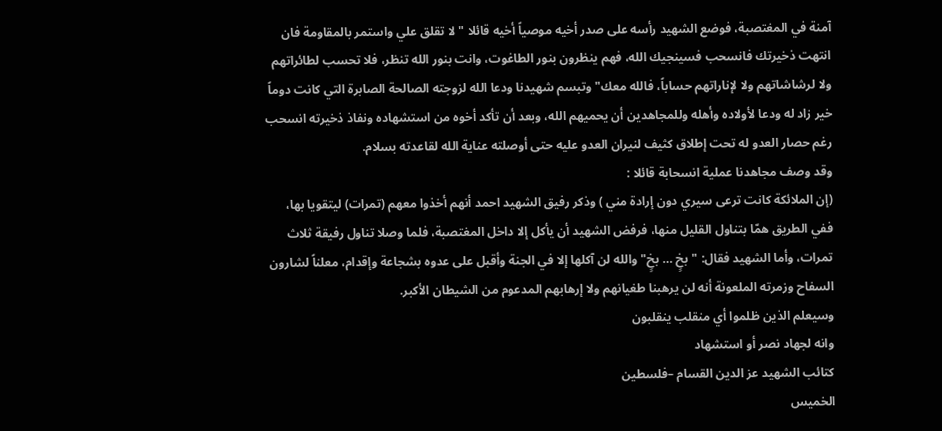آمنة في المغتصبة، فوضع الشهيد رأسه على صدر أخيه موصياً أخيه قائلا " لا تقلق علي واستمر بالمقاومة فان انتهت ذخيرتك فانسحب فسينجيك الله، فهم ينظرون بنور الطاغوت، وانت بنور الله تنظر، فلا تحسب لطائراتهم ولا لرشاشاتهم ولا لإناراتهم حساباً، فالله معك" وتبسم شهيدنا ودعا الله لزوجته الصالحة الصابرة التي كانت دوماً خير زاد له ودعا لأولاده وأهله وللمجاهدين أن يحميهم الله، وبعد أن تأكد أخوه من استشهاده ونفاذ ذخيرته انسحب رغم حصار العدو له تحت إطلاق كثيف لنيران العدو عليه حتى أوصلته عناية الله لقاعدته بسلام.
وقد وصف مجاهدنا عملية انسحابة قائلا :
(إن الملائكة كانت ترعى سيري دون إرادة مني ) وذكر رفيق الشهيد احمد أنهم أخذوا معهم (تمرات) ليتقويا بها، ففي الطريق همّا بتناول القليل منها، فرفض الشهيد أن يأكل إلا داخل المغتصبة، فلما وصلا تناول رفيقة ثلاث تمرات، وأما الشهيد فقال: "بخٍ … بخٍ" والله لن آكلها إلا في الجنة وأقبل على عدوه بشجاعة وإقدام، معلناً لشارون السفاح وزمرته الملعونة أنه لن يرهبنا طغيانهم ولا إرهابهم المدعوم من الشيطان الأكبر.
وسيعلم الذين ظلموا أي منقلب ينقلبون
وانه لجهاد نصر أو استشهاد
كتائب الشهيد عز الدين القسام –فلسطين
الخميس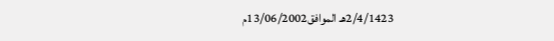2/4/1423هـ الموافق13/06/2002م